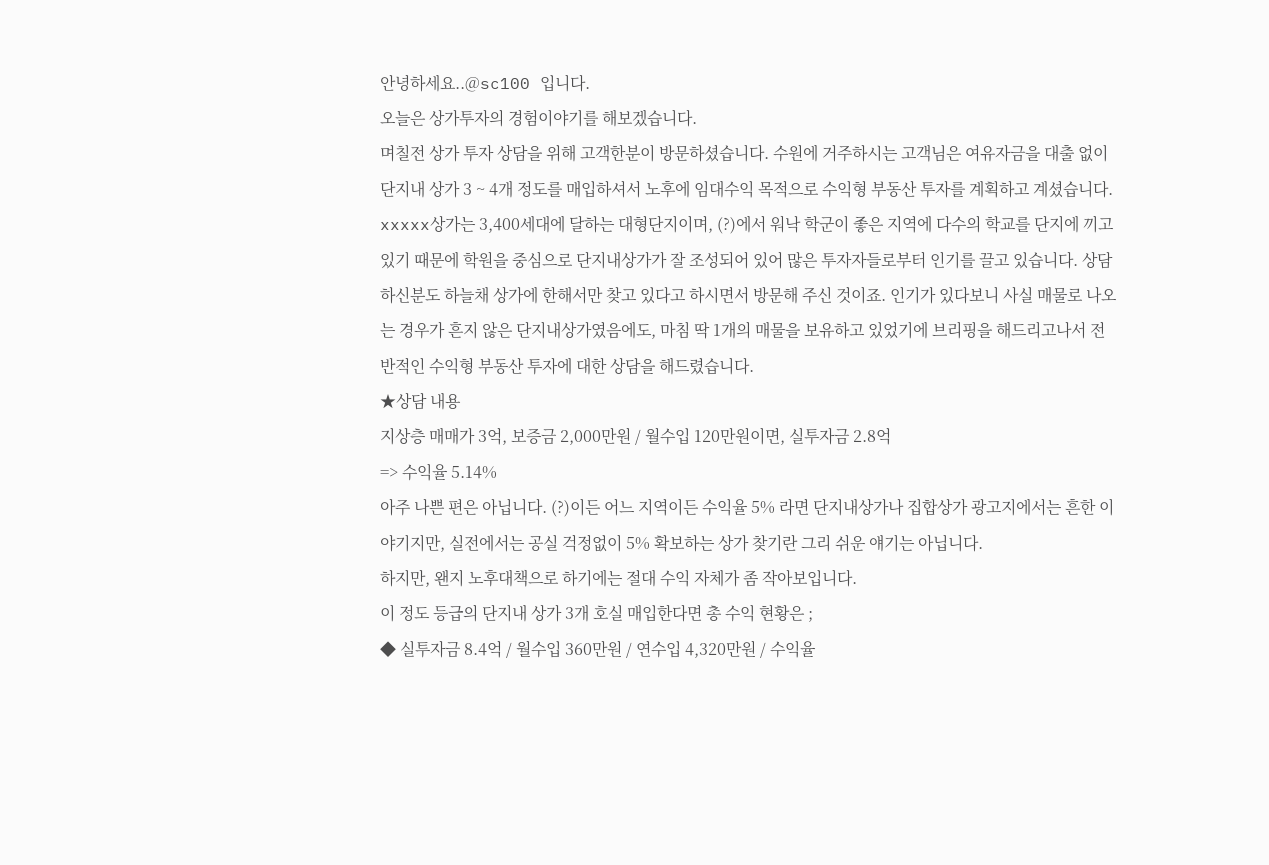안녕하세요..@sc100 입니다.
오늘은 상가투자의 경험이야기를 해보겠습니다.
며칠전 상가 투자 상담을 위해 고객한분이 방문하셨습니다. 수원에 거주하시는 고객님은 여유자금을 대출 없이 단지내 상가 3 ~ 4개 정도를 매입하셔서 노후에 임대수익 목적으로 수익형 부동산 투자를 계획하고 계셨습니다.
xxxxx상가는 3,400세대에 달하는 대형단지이며, (?)에서 워낙 학군이 좋은 지역에 다수의 학교를 단지에 끼고 있기 때문에 학원을 중심으로 단지내상가가 잘 조성되어 있어 많은 투자자들로부터 인기를 끌고 있습니다. 상담하신분도 하늘채 상가에 한해서만 찾고 있다고 하시면서 방문해 주신 것이죠. 인기가 있다보니 사실 매물로 나오는 경우가 흔지 않은 단지내상가였음에도, 마침 딱 1개의 매물을 보유하고 있었기에 브리핑을 해드리고나서 전반적인 수익형 부동산 투자에 대한 상담을 해드렸습니다.
★상담 내용
지상층 매매가 3억, 보증금 2,000만원 / 월수입 120만원이면, 실투자금 2.8억
=> 수익율 5.14%
아주 나쁜 편은 아닙니다. (?)이든 어느 지역이든 수익율 5% 라면 단지내상가나 집합상가 광고지에서는 흔한 이야기지만, 실전에서는 공실 걱정없이 5% 확보하는 상가 찾기란 그리 쉬운 얘기는 아닙니다.
하지만, 왠지 노후대책으로 하기에는 절대 수익 자체가 좀 작아보입니다.
이 정도 등급의 단지내 상가 3개 호실 매입한다면 총 수익 현황은 ;
◆ 실투자금 8.4억 / 월수입 360만원 / 연수입 4,320만원 / 수익율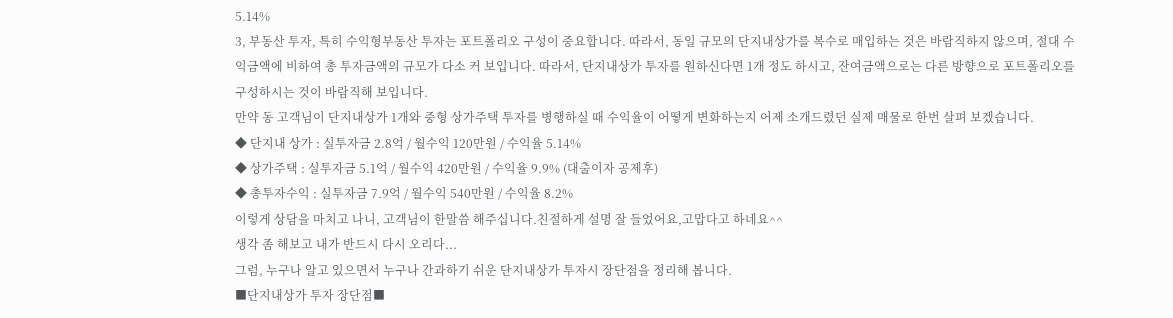5.14%
3, 부동산 투자, 특히 수익형부동산 투자는 포트폴리오 구성이 중요합니다. 따라서, 동일 규모의 단지내상가를 복수로 매입하는 것은 바람직하지 않으며, 절대 수익금액에 비하여 총 투자금액의 규모가 다소 커 보입니다. 따라서, 단지내상가 투자를 원하신다면 1개 정도 하시고, 잔여금액으로는 다른 방향으로 포트폴리오를 구성하시는 것이 바람직해 보입니다.
만약 동 고객님이 단지내상가 1개와 중형 상가주택 투자를 병행하실 때 수익율이 어떻게 변화하는지 어제 소개드렸던 실제 매물로 한번 살펴 보겠습니다.
◆ 단지내 상가 : 실투자금 2.8억 / 월수익 120만원 / 수익율 5.14%
◆ 상가주택 : 실투자금 5.1억 / 월수익 420만원 / 수익율 9.9% (대출이자 공제후)
◆ 총투자수익 : 실투자금 7.9억 / 월수익 540만원 / 수익율 8.2%
이렇게 상담을 마치고 나니, 고객님이 한말씀 해주십니다.친절하게 설명 잘 들었어요,고맙다고 하네요^^
생각 좀 해보고 내가 반드시 다시 오리다...
그럼, 누구나 알고 있으면서 누구나 간과하기 쉬운 단지내상가 투자시 장단점을 정리해 봅니다.
■단지내상가 투자 장단점■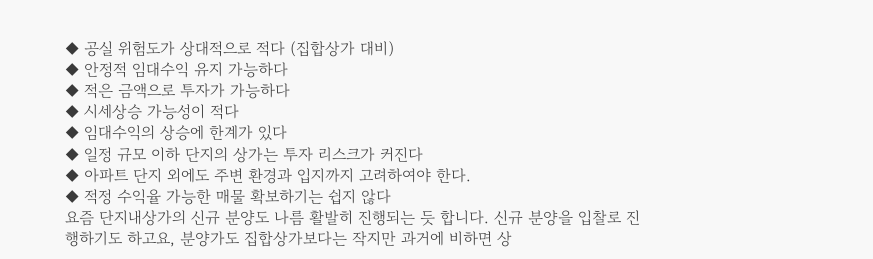◆ 공실 위험도가 상대적으로 적다 (집합상가 대비)
◆ 안정적 임대수익 유지 가능하다
◆ 적은 금액으로 투자가 가능하다
◆ 시세상승 가능성이 적다
◆ 임대수익의 상승에 한계가 있다
◆ 일정 규모 이하 단지의 상가는 투자 리스크가 커진다
◆ 아파트 단지 외에도 주변 환경과 입지까지 고려하여야 한다.
◆ 적정 수익율 가능한 매물 확보하기는 쉽지 않다
요즘 단지내상가의 신규 분양도 나름 활발히 진행되는 듯 합니다. 신규 분양을 입찰로 진행하기도 하고요, 분양가도 집합상가보다는 작지만 과거에 비하면 상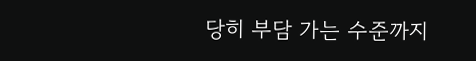당히 부담 가는 수준까지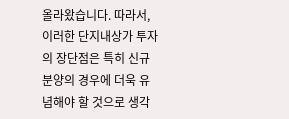올라왔습니다. 따라서, 이러한 단지내상가 투자의 장단점은 특히 신규 분양의 경우에 더욱 유념해야 할 것으로 생각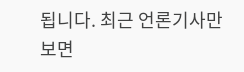됩니다. 최근 언론기사만 보면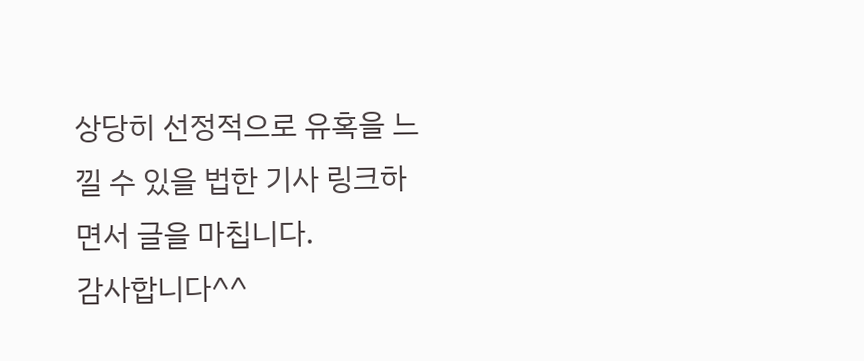상당히 선정적으로 유혹을 느낄 수 있을 법한 기사 링크하면서 글을 마칩니다.
감사합니다^^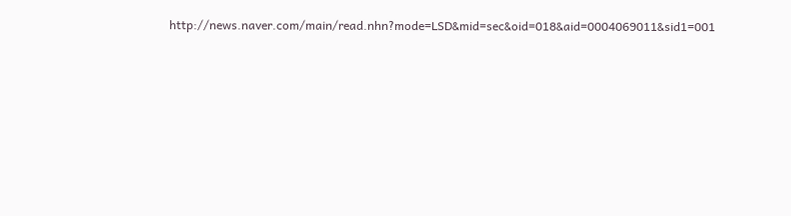http://news.naver.com/main/read.nhn?mode=LSD&mid=sec&oid=018&aid=0004069011&sid1=001